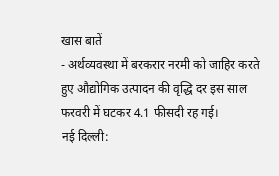खास बातें
- अर्थव्यवस्था में बरकरार नरमी को जाहिर करते हुए औद्योगिक उत्पादन की वृद्धि दर इस साल फरवरी में घटकर 4.1 फीसदी रह गई।
नई दिल्ली: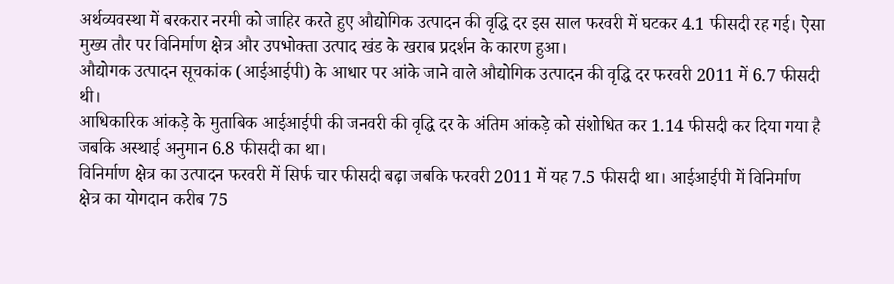अर्थव्यवस्था में बरकरार नरमी को जाहिर करते हुए औद्योगिक उत्पादन की वृद्धि दर इस साल फरवरी में घटकर 4.1 फीसदी रह गई। ऐसा मुख्य तौर पर विनिर्माण क्षेत्र और उपभोक्ता उत्पाद खंड के खराब प्रदर्शन के कारण हुआ।
औद्योगक उत्पादन सूचकांक (आईआईपी) के आधार पर आंके जाने वाले औद्योगिक उत्पादन की वृद्धि दर फरवरी 2011 में 6.7 फीसदी थी।
आधिकारिक आंकड़े के मुताबिक आईआईपी की जनवरी की वृद्धि दर के अंतिम आंकड़े को संशोधित कर 1.14 फीसदी कर दिया गया है जबकि अस्थाई अनुमान 6.8 फीसदी का था।
विनिर्माण क्षेत्र का उत्पादन फरवरी में सिर्फ चार फीसदी बढ़ा जबकि फरवरी 2011 में यह 7.5 फीसदी था। आईआईपी में विनिर्माण क्षेत्र का योगदान करीब 75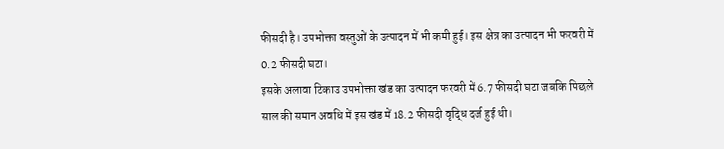फीसदी है। उपभोक्ता वस्तुओं के उत्पादन में भी कमी हुई। इस क्षेत्र का उत्पादन भी फरवरी में 0.2 फीसदी घटा।
इसके अलावा टिकाउ उपभोक्ता खंड का उत्पादन फरवरी में 6.7 फीसदी घटा जबकि पिछले साल की समान अवधि में इस खंड में 18.2 फीसदी वृद्धि दर्ज हुई थी।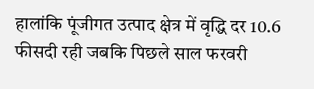हालांकि पूंजीगत उत्पाद क्षेत्र में वृद्धि दर 10.6 फीसदी रही जबकि पिछले साल फरवरी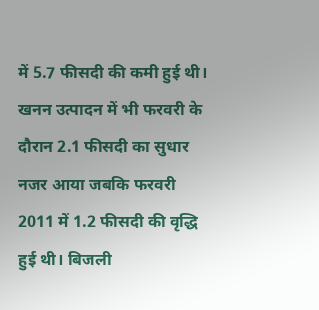में 5.7 फीसदी की कमी हुई थी।
खनन उत्पादन में भी फरवरी के दौरान 2.1 फीसदी का सुधार नजर आया जबकि फरवरी 2011 में 1.2 फीसदी की वृद्धि हुई थी। बिजली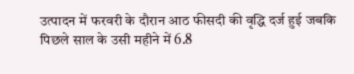उत्पादन में फरवरी के दौरान आठ फीसदी की वृद्धि दर्ज हुई जबकि पिछले साल के उसी महीने में 6.8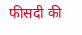फीसदी की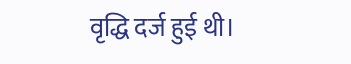वृद्धि दर्ज हुई थी।